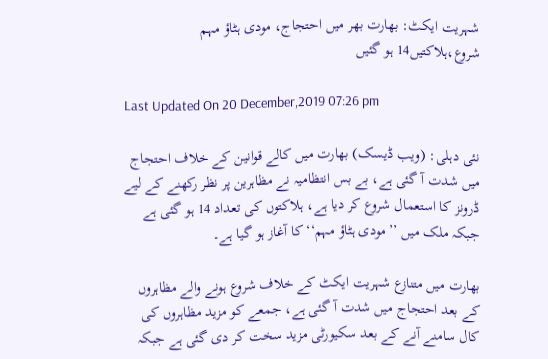شہریت ایکٹ: بھارت بھر میں احتجاج، مودی ہٹاؤ مہم شروع،ہلاکتیں14 ہو گئیں

Last Updated On 20 December,2019 07:26 pm

نئی دہلی: (ویب ڈیسک) بھارت میں کالے قوانین کے خلاف احتجاج میں شدت آ گئی ہے، بے بس انتظامیہ نے مظاہرین پر نظر رکھنے کے لیے ڈرونز کا استعمال شروع کر دیا ہے، ہلاکتوں کی تعداد 14 ہو گئی ہے جبکہ ملک میں ’’مودی ہٹاؤ مہم‘‘ کا آغاز ہو گیا ہے۔

بھارت میں متنازع شہریت ایکٹ کے خلاف شروع ہونے والے مظاہروں کے بعد احتجاج میں شدت آ گئی ہے، جمعے کو مزید مظاہروں کی کال سامنے آنے کے بعد سکیورٹی مزید سخت کر دی گئی ہے جبکہ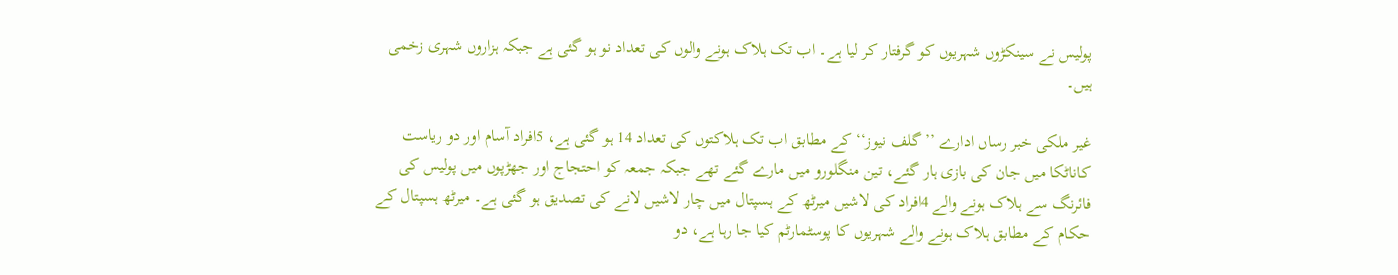پولیس نے سینکڑوں شہریوں کو گرفتار کر لیا ہے۔ اب تک ہلاک ہونے والوں کی تعداد نو ہو گئی ہے جبکہ ہزاروں شہری زخمی ہیں۔

غیر ملکی خبر رساں ادارے ’’گلف نیوز‘‘ کے مطابق اب تک ہلاکتوں کی تعداد 14 ہو گئی ہے، 5افراد آسام اور دو ریاست کاناٹکا میں جان کی بازی ہار گئے، تین منگلورو میں مارے گئے تھے جبکہ جمعہ کو احتجاج اور جھڑپوں میں پولیس کی فائرنگ سے ہلاک ہونے والے 4افراد کی لاشیں میرٹھ کے ہسپتال میں چار لاشیں لانے کی تصدیق ہو گئی ہے۔ میرٹھ ہسپتال کے حکام کے مطابق ہلاک ہونے والے شہریوں کا پوسٹمارٹم کیا جا رہا ہے، دو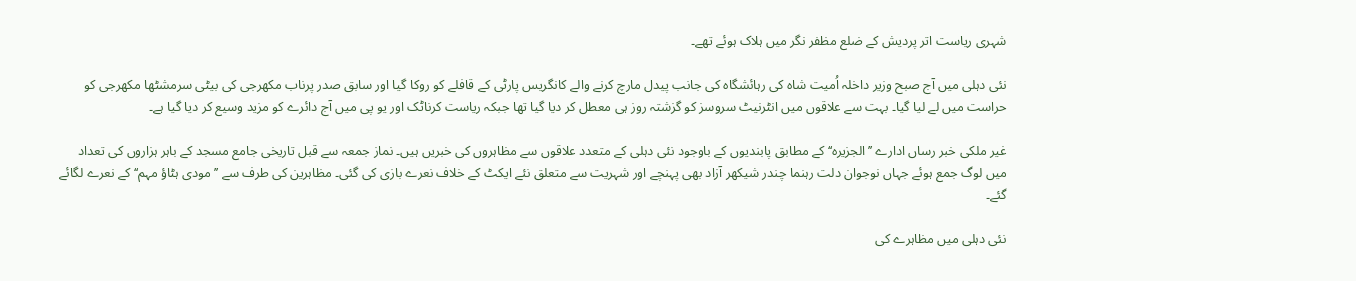شہری ریاست اتر پردیش کے ضلع مظفر نگر میں ہلاک ہوئے تھے۔

نئی دہلی میں آج صبح وزیر داخلہ اُمیت شاہ کی رہائشگاہ کی جانب پیدل مارچ کرنے والے کانگریس پارٹی کے قافلے کو روکا گيا اور سابق صدر پرناب مکھرجی کی بیٹی سرمشٹھا مکھرجی کو حراست میں لے لیا گیا۔ بہت سے علاقوں میں انٹرنیٹ سروسز کو گزشتہ روز ہی معطل کر دیا گیا تھا جبکہ ریاست کرناٹک اور یو پی میں آج دائرے کو مزید وسیع کر دیا گیا ہے۔

غیر ملکی خبر رساں ادارے ’’الجزیرہ‘‘ کے مطابق پابندیوں کے باوجود نئی دہلی کے متعدد علاقوں سے مظاہروں کی خبریں ہیں۔ نماز جمعہ سے قبل تاریخی جامع مسجد کے باہر ہزاروں کی تعداد میں لوگ جمع ہوئے جہاں نوجوان دلت رہنما چندر شیکھر آزاد بھی پہنچے اور شہریت سے متعلق نئے ایکٹ کے خلاف نعرے بازی کی گئی۔ مظاہرین کی طرف سے ’’مودی ہٹاؤ مہم‘‘ کے نعرے لگائے گئے۔

نئی دہلی میں مظاہرے کی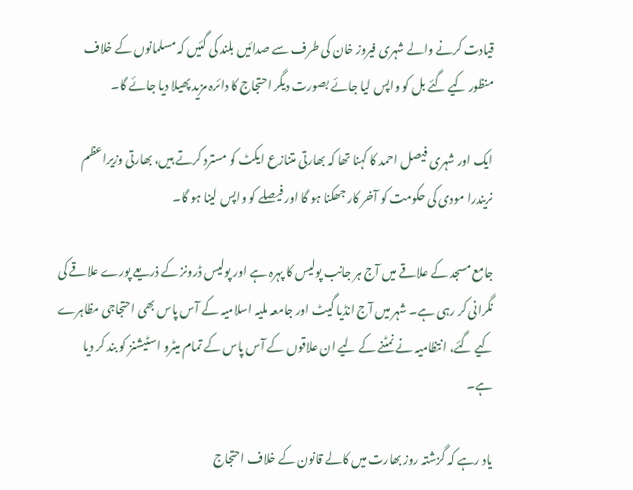قیادت کرنے والے شہری فیروز خان کی طرف سے صدائیں بلند کی گئیں کہ مسلمانوں کے خلاف منظور کیے گئے بل کو واپس لیا جائے بصورت دیگر احتجاج کا دائرہ مزید پھیلا دیا جائے گا۔

ایک اور شہری فیصل احمد کا کہنا تھا کہ بھارتی متنازع ایکٹ کو مسترد کرتے ہیں، بھارتی وزیراعظم نریندرا مودی کی حکومت کو آخر کار جھکنا ہو گا اور فیصلے کو واپس لینا ہو گا۔

جامع مسجد کے علاقے میں آج ہر جانب پولیس کا پہرہ ہے اور پولیس ڈرونز کے ذریعے پورے علاقے کی نگرانی کر رہی ہے۔ شہر میں آج انڈیا گیٹ اور جامعہ ملیہ اسلامیہ کے آس پاس بھی احتجاجی مظاہرے کیے گئے، انتظامیہ نے نمٹنے کے لیے ان علاقوں کے آس پاس کے تمام میٹرو اسٹیشنز کو بند کر دیا ہے۔

یاد رہے کہ گزشتہ روز بھارت میں کالے قانون کے خلاف احتجاج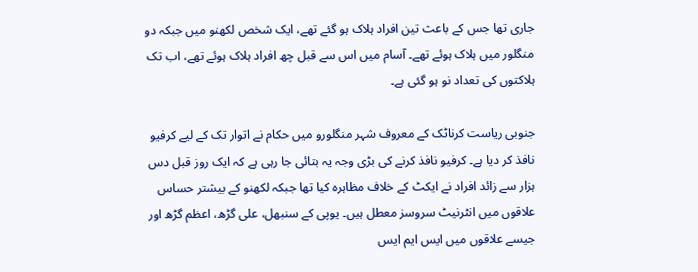جاری تھا جس کے باعث تین افراد ہلاک ہو گئے تھے، ایک شخص لکھنو میں جبکہ دو منگلور میں ہلاک ہوئے تھے۔ آسام میں اس سے قبل چھ افراد ہلاک ہوئے تھے، اب تک ہلاکتوں کی تعداد نو ہو گئی ہے۔

جنوبی ریاست کرناٹک کے معروف شہر منگلورو میں حکام نے اتوار تک کے لیے کرفیو نافذ کر دیا ہے۔ کرفیو نافذ کرنے کی بڑی وجہ یہ بتائی جا رہی ہے کہ ایک روز قبل دس ہزار سے زائد افراد نے ایکٹ کے خلاف مظاہرہ کیا تھا جبکہ لکھنو کے بیشتر حساس علاقوں میں انٹرنیٹ سروسز معطل ہیں۔ یوپی کے سنبھل، علی گڑھ، اعظم گڑھ اور جیسے علاقوں میں ایس ایم ایس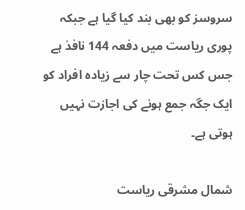سروسز کو بھی بند کیا گيا ہے جبکہ پوری ریاست میں دفعہ 144 نافذ ہے جس کس تحت چار سے زیادہ افراد کو ایک جگہ جمع ہونے کی اجازت نہیں ہوتی ہے۔

شمال مشرقی ریاست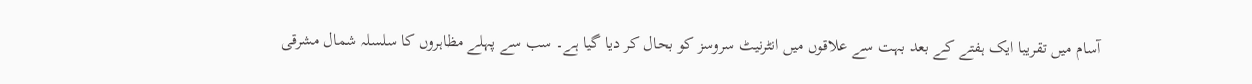آسام میں تقریبا ایک ہفتے کے بعد بہت سے علاقوں میں انٹرنیٹ سروسز کو بحال کر دیا گیا ہے۔ سب سے پہلے مظاہروں کا سلسلہ شمال مشرقی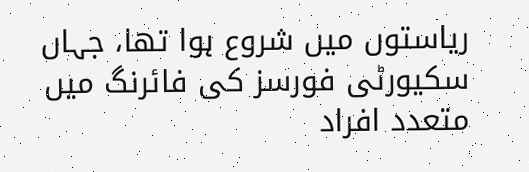ریاستوں میں شروع ہوا تھا، جہاں سکیورٹی فورسز کی فائرنگ میں متعدد افراد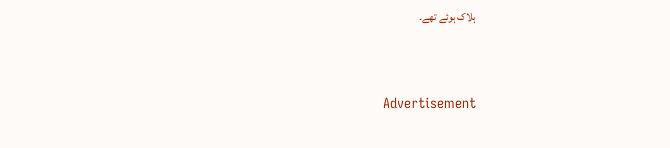ہلاک ہوئے تھے۔


Advertisement